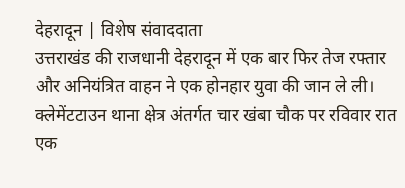देहरादून | विशेष संवाददाता
उत्तराखंड की राजधानी देहरादून में एक बार फिर तेज रफ्तार और अनियंत्रित वाहन ने एक होनहार युवा की जान ले ली। क्लेमेंटटाउन थाना क्षेत्र अंतर्गत चार खंबा चौक पर रविवार रात एक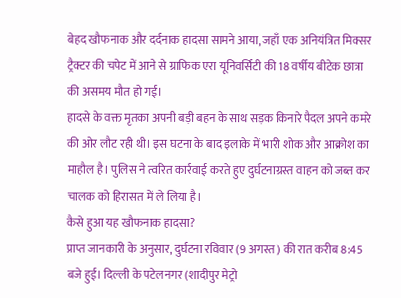बेहद खौफनाक और दर्दनाक हादसा सामने आया, जहाँ एक अनियंत्रित मिक्सर ट्रैक्टर की चपेट में आने से ग्राफिक एरा यूनिवर्सिटी की 18 वर्षीय बीटेक छात्रा की असमय मौत हो गई।
हादसे के वक्त मृतका अपनी बड़ी बहन के साथ सड़क किनारे पैदल अपने कमरे की ओर लौट रही थी। इस घटना के बाद इलाके में भारी शोक और आक्रोश का माहौल है। पुलिस ने त्वरित कार्रवाई करते हुए दुर्घटनाग्रस्त वाहन को जब्त कर चालक को हिरासत में ले लिया है।
कैसे हुआ यह खौफनाक हादसा?
प्राप्त जानकारी के अनुसार, दुर्घटना रविवार (9 अगस्त) की रात करीब 8:45 बजे हुई। दिल्ली के पटेलनगर (शादीपुर मेट्रो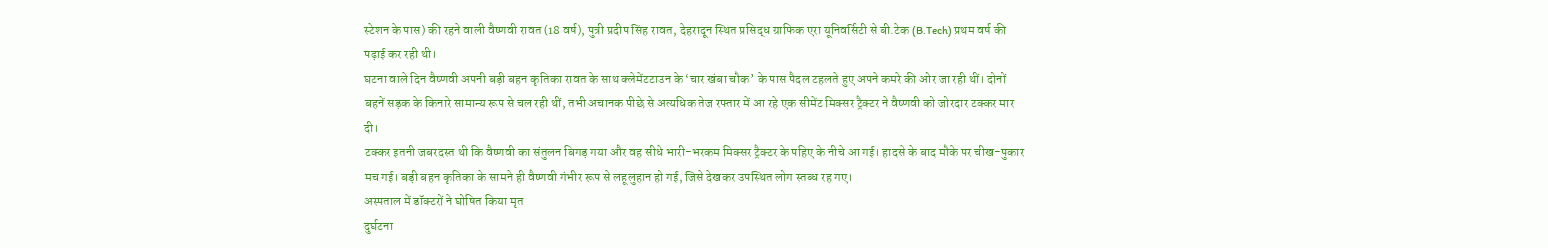स्टेशन के पास) की रहने वाली वैष्णवी रावत (18 वर्ष), पुत्री प्रदीप सिंह रावत, देहरादून स्थित प्रसिद्ध ग्राफिक एरा यूनिवर्सिटी से बी.टेक (B.Tech) प्रथम वर्ष की पढ़ाई कर रही थी।
घटना वाले दिन वैष्णवी अपनी बड़ी बहन कृतिका रावत के साथ क्लेमेंटटाउन के ‘चार खंबा चौक’ के पास पैदल टहलते हुए अपने कमरे की ओर जा रही थीं। दोनों बहनें सड़क के किनारे सामान्य रूप से चल रही थीं, तभी अचानक पीछे से अत्यधिक तेज रफ्तार में आ रहे एक सीमेंट मिक्सर ट्रैक्टर ने वैष्णवी को जोरदार टक्कर मार दी।
टक्कर इतनी जबरदस्त थी कि वैष्णवी का संतुलन बिगड़ गया और वह सीधे भारी-भरकम मिक्सर ट्रैक्टर के पहिए के नीचे आ गई। हादसे के बाद मौके पर चीख-पुकार मच गई। बड़ी बहन कृतिका के सामने ही वैष्णवी गंभीर रूप से लहूलुहान हो गई, जिसे देखकर उपस्थित लोग स्तब्ध रह गए।
अस्पताल में डॉक्टरों ने घोषित किया मृत
दुर्घटना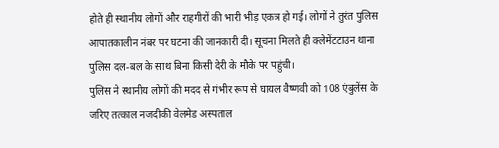होते ही स्थानीय लोगों और राहगीरों की भारी भीड़ एकत्र हो गई। लोगों ने तुरंत पुलिस आपातकालीन नंबर पर घटना की जानकारी दी। सूचना मिलते ही क्लेमेंटटाउन थाना पुलिस दल-बल के साथ बिना किसी देरी के मौके पर पहुंची।
पुलिस ने स्थानीय लोगों की मदद से गंभीर रूप से घायल वैष्णवी को 108 एंबुलेंस के जरिए तत्काल नजदीकी वेलमेड अस्पताल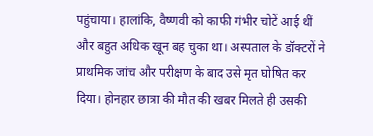पहुंचाया। हालांकि, वैष्णवी को काफी गंभीर चोटें आई थीं और बहुत अधिक खून बह चुका था। अस्पताल के डॉक्टरों ने प्राथमिक जांच और परीक्षण के बाद उसे मृत घोषित कर दिया। होनहार छात्रा की मौत की खबर मिलते ही उसकी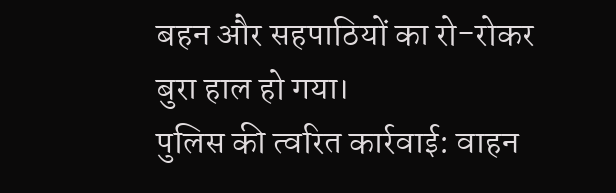बहन और सहपाठियों का रो-रोकर बुरा हाल हो गया।
पुलिस की त्वरित कार्रवाई: वाहन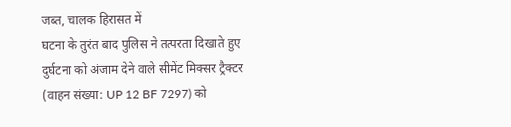जब्त, चालक हिरासत में
घटना के तुरंत बाद पुलिस ने तत्परता दिखाते हुए दुर्घटना को अंजाम देने वाले सीमेंट मिक्सर ट्रैक्टर (वाहन संख्या: UP 12 BF 7297) को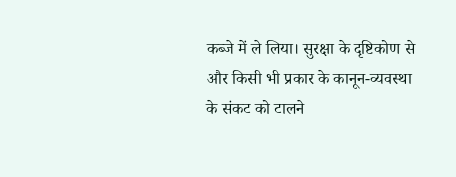कब्जे में ले लिया। सुरक्षा के दृष्टिकोण से और किसी भी प्रकार के कानून-व्यवस्था के संकट को टालने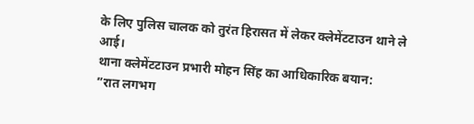के लिए पुलिस चालक को तुरंत हिरासत में लेकर क्लेमेंटटाउन थाने ले आई।
थाना क्लेमेंटटाउन प्रभारी मोहन सिंह का आधिकारिक बयान:
”रात लगभग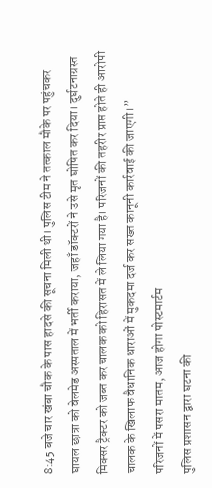8:45 बजे चार खंबा चौक के पास हादसे की सूचना मिली थी। पुलिस टीम ने तत्काल मौके पर पहुंचकर घायल छात्रा को वेलमेड अस्पताल में भर्ती कराया, जहाँ डॉक्टरों ने उसे मृत घोषित कर दिया। दुर्घटनाग्रस्त मिक्सर ट्रैक्टर को जब्त कर चालक को हिरासत में ले लिया गया है। परिजनों की तहरीर प्राप्त होते ही आरोपी चालक के खिलाफ वैधानिक धाराओं में मुकदमा दर्ज कर सख्त कानूनी कार्रवाई की जाएगी।”
परिजनों में पसरा मातम, आज होगा पोस्टमार्टम
पुलिस प्रशासन द्वारा घटना की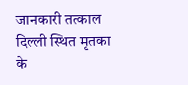जानकारी तत्काल दिल्ली स्थित मृतका के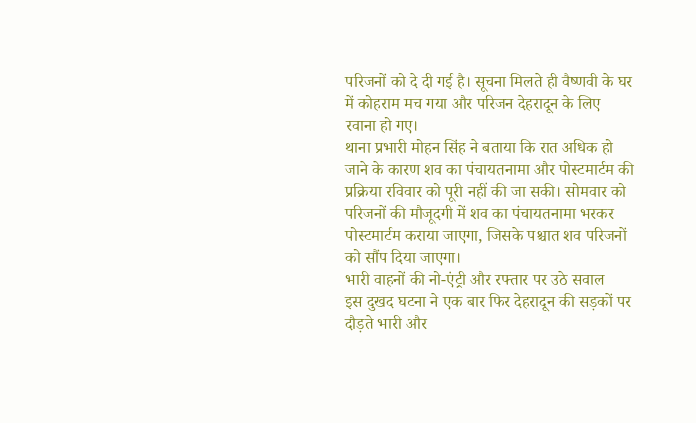परिजनों को दे दी गई है। सूचना मिलते ही वैष्णवी के घर में कोहराम मच गया और परिजन देहरादून के लिए रवाना हो गए।
थाना प्रभारी मोहन सिंह ने बताया कि रात अधिक हो जाने के कारण शव का पंचायतनामा और पोस्टमार्टम की प्रक्रिया रविवार को पूरी नहीं की जा सकी। सोमवार को परिजनों की मौजूदगी में शव का पंचायतनामा भरकर पोस्टमार्टम कराया जाएगा, जिसके पश्चात शव परिजनों को सौंप दिया जाएगा।
भारी वाहनों की नो-एंट्री और रफ्तार पर उठे सवाल
इस दुखद घटना ने एक बार फिर देहरादून की सड़कों पर दौड़ते भारी और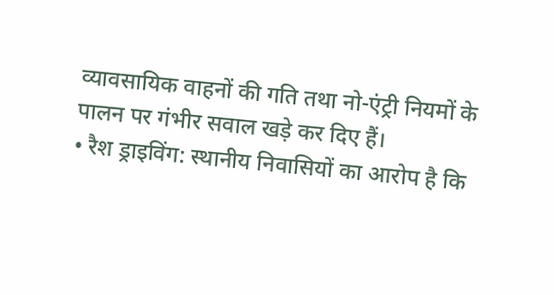व्यावसायिक वाहनों की गति तथा नो-एंट्री नियमों के पालन पर गंभीर सवाल खड़े कर दिए हैं।
• रैश ड्राइविंग: स्थानीय निवासियों का आरोप है कि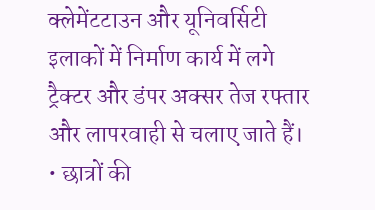क्लेमेंटटाउन और यूनिवर्सिटी इलाकों में निर्माण कार्य में लगे ट्रैक्टर और डंपर अक्सर तेज रफ्तार और लापरवाही से चलाए जाते हैं।
• छात्रों की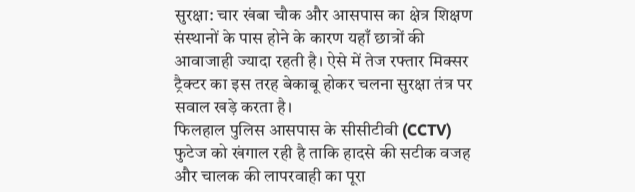सुरक्षा: चार खंबा चौक और आसपास का क्षेत्र शिक्षण संस्थानों के पास होने के कारण यहाँ छात्रों की आवाजाही ज्यादा रहती है। ऐसे में तेज रफ्तार मिक्सर ट्रैक्टर का इस तरह बेकाबू होकर चलना सुरक्षा तंत्र पर सवाल खड़े करता है।
फिलहाल पुलिस आसपास के सीसीटीवी (CCTV) फुटेज को खंगाल रही है ताकि हादसे की सटीक वजह और चालक की लापरवाही का पूरा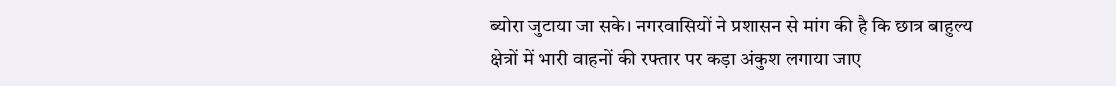ब्योरा जुटाया जा सके। नगरवासियों ने प्रशासन से मांग की है कि छात्र बाहुल्य क्षेत्रों में भारी वाहनों की रफ्तार पर कड़ा अंकुश लगाया जाए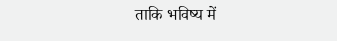ताकि भविष्य में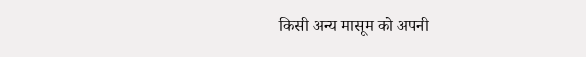किसी अन्य मासूम को अपनी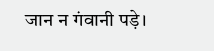जान न गंवानी पड़े।